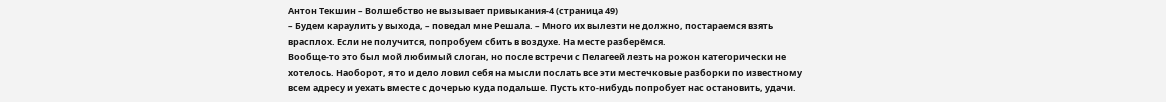Антон Текшин – Волшебство не вызывает привыкания-4 (страница 49)
– Будем караулить у выхода, – поведал мне Решала. – Много их вылезти не должно, постараемся взять врасплох. Если не получится, попробуем сбить в воздухе. На месте разберёмся.
Вообще-то это был мой любимый слоган, но после встречи с Пелагеей лезть на рожон категорически не хотелось. Наоборот, я то и дело ловил себя на мысли послать все эти местечковые разборки по известному всем адресу и уехать вместе с дочерью куда подальше. Пусть кто-нибудь попробует нас остановить, удачи.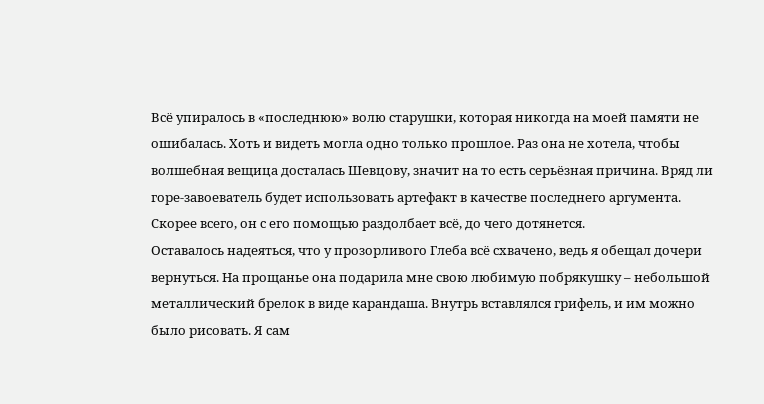Всё упиралось в «последнюю» волю старушки, которая никогда на моей памяти не ошибалась. Хоть и видеть могла одно только прошлое. Раз она не хотела, чтобы волшебная вещица досталась Шевцову, значит на то есть серьёзная причина. Вряд ли горе-завоеватель будет использовать артефакт в качестве последнего аргумента. Скорее всего, он с его помощью раздолбает всё, до чего дотянется.
Оставалось надеяться, что у прозорливого Глеба всё схвачено, ведь я обещал дочери вернуться. На прощанье она подарила мне свою любимую побрякушку – небольшой металлический брелок в виде карандаша. Внутрь вставлялся грифель, и им можно было рисовать. Я сам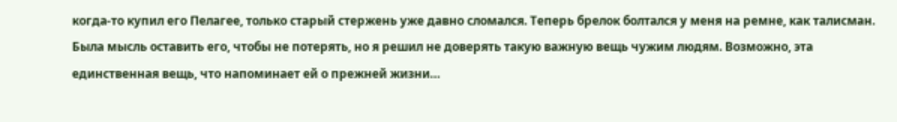когда-то купил его Пелагее, только старый стержень уже давно сломался. Теперь брелок болтался у меня на ремне, как талисман. Была мысль оставить его, чтобы не потерять, но я решил не доверять такую важную вещь чужим людям. Возможно, эта единственная вещь, что напоминает ей о прежней жизни…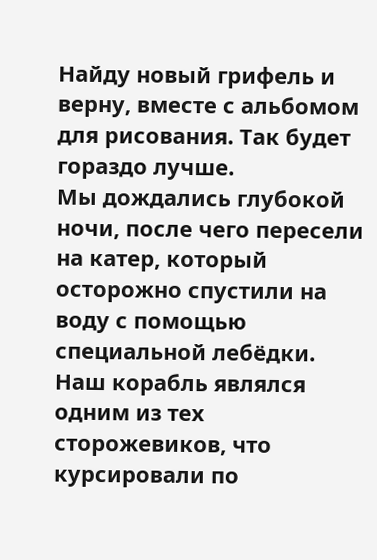Найду новый грифель и верну, вместе с альбомом для рисования. Так будет гораздо лучше.
Мы дождались глубокой ночи, после чего пересели на катер, который осторожно спустили на воду с помощью специальной лебёдки. Наш корабль являлся одним из тех сторожевиков, что курсировали по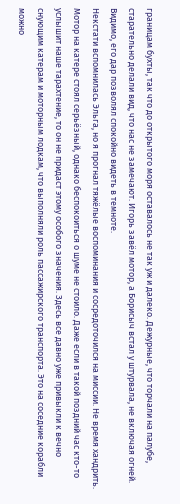границам бухты, так что до открытого моря оставалось не так уж и далеко. Дежурные, что торчали на палубе, старательно делали вид, что нас не замечают. Игорь завёл мотор, а Борисыч встал у штурвала, не включая огней. Видимо, его дар позволял спокойно видеть в темноте.
Некстати вспомнилась Эльга, но я прогнал тяжёлые воспоминания и сосредоточился на миссии. Не время хандрить.
Мотор на катере стоял серьёзный, однако беспокоиться о шуме не стоило. Даже если в такой поздний час кто-то услышит наше тарахтение, то он не придаст этому особого значения. Здесь все давно уже привыкли к вечно снующим катерам и моторным лодкам, что выполняли роль пассажирского транспорта. Это на соседние корабли можно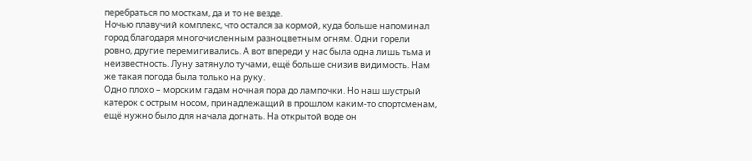перебраться по мосткам, да и то не везде.
Ночью плавучий комплекс, что остался за кормой, куда больше напоминал город благодаря многочисленным разноцветным огням. Одни горели ровно, другие перемигивались. А вот впереди у нас была одна лишь тьма и неизвестность. Луну затянуло тучами, ещё больше снизив видимость. Нам же такая погода была только на руку.
Одно плохо – морским гадам ночная пора до лампочки. Но наш шустрый катерок с острым носом, принадлежащий в прошлом каким-то спортсменам, ещё нужно было для начала догнать. На открытой воде он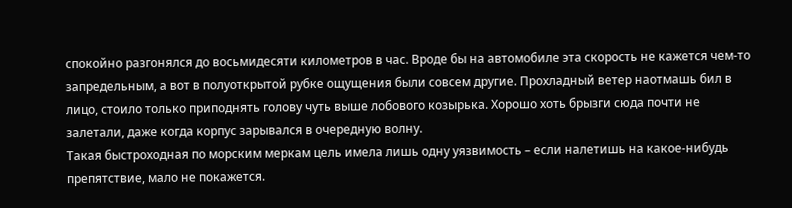спокойно разгонялся до восьмидесяти километров в час. Вроде бы на автомобиле эта скорость не кажется чем-то запредельным, а вот в полуоткрытой рубке ощущения были совсем другие. Прохладный ветер наотмашь бил в лицо, стоило только приподнять голову чуть выше лобового козырька. Хорошо хоть брызги сюда почти не залетали, даже когда корпус зарывался в очередную волну.
Такая быстроходная по морским меркам цель имела лишь одну уязвимость – если налетишь на какое-нибудь препятствие, мало не покажется.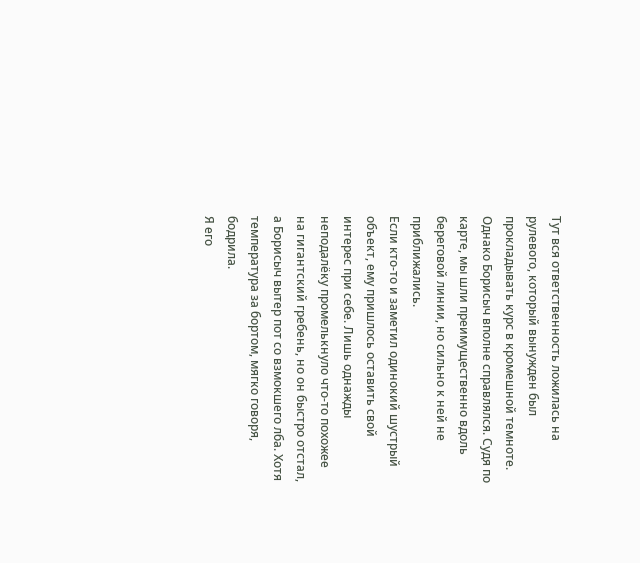Тут вся ответственность ложилась на рулевого, который вынужден был прокладывать курс в кромешной темноте. Однако Борисыч вполне справлялся. Судя по карте, мы шли преимущественно вдоль береговой линии, но сильно к ней не приближались.
Если кто-то и заметил одинокий шустрый объект, ему пришлось оставить свой интерес при себе. Лишь однажды неподалёку промелькнуло что-то похожее на гигантский гребень, но он быстро отстал, а Борисыч вытер пот со взмокшего лба. Хотя температура за бортом, мягко говоря, бодрила.
Я его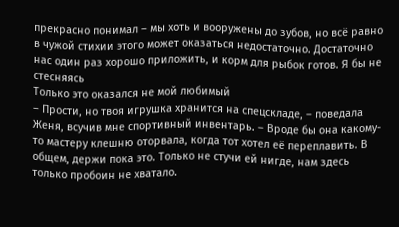прекрасно понимал – мы хоть и вооружены до зубов, но всё равно в чужой стихии этого может оказаться недостаточно. Достаточно нас один раз хорошо приложить, и корм для рыбок готов. Я бы не стесняясь
Только это оказался не мой любимый
– Прости, но твоя игрушка хранится на спецскладе, – поведала Женя, всучив мне спортивный инвентарь. – Вроде бы она какому-то мастеру клешню оторвала, когда тот хотел её переплавить. В общем, держи пока это. Только не стучи ей нигде, нам здесь только пробоин не хватало.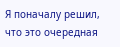Я поначалу решил, что это очередная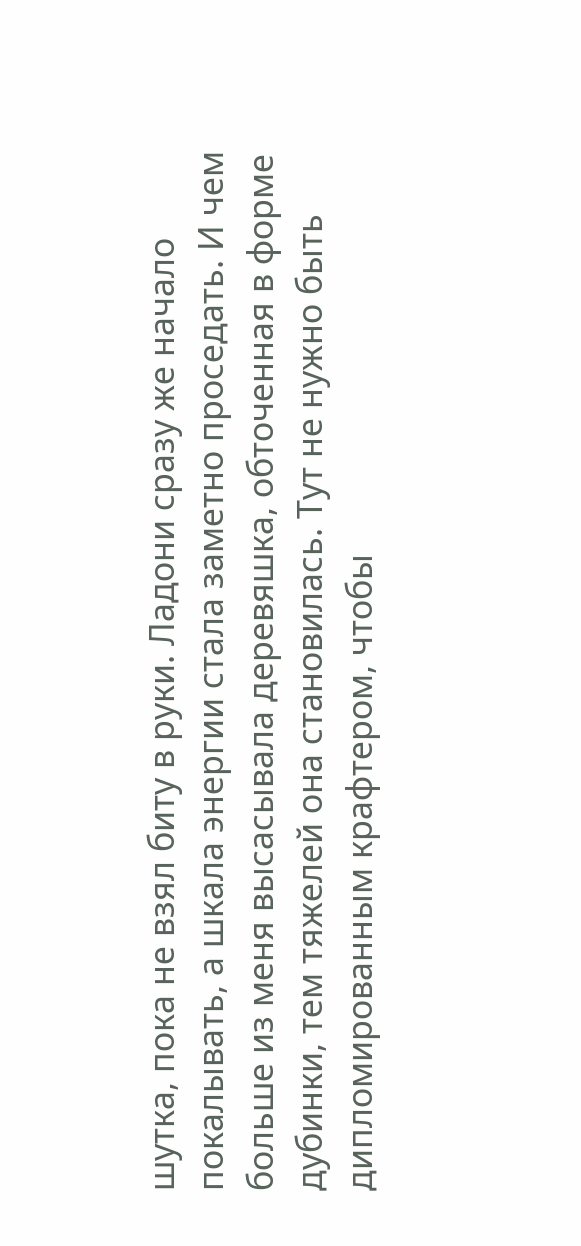шутка, пока не взял биту в руки. Ладони сразу же начало покалывать, а шкала энергии стала заметно проседать. И чем больше из меня высасывала деревяшка, обточенная в форме дубинки, тем тяжелей она становилась. Тут не нужно быть дипломированным крафтером, чтобы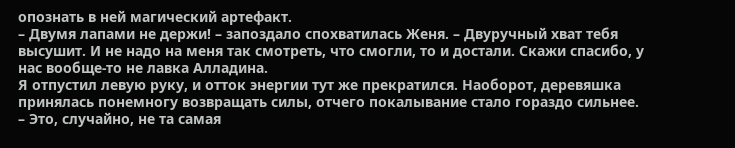опознать в ней магический артефакт.
– Двумя лапами не держи! – запоздало спохватилась Женя. – Двуручный хват тебя высушит. И не надо на меня так смотреть, что смогли, то и достали. Скажи спасибо, у нас вообще-то не лавка Алладина.
Я отпустил левую руку, и отток энергии тут же прекратился. Наоборот, деревяшка принялась понемногу возвращать силы, отчего покалывание стало гораздо сильнее.
– Это, случайно, не та самая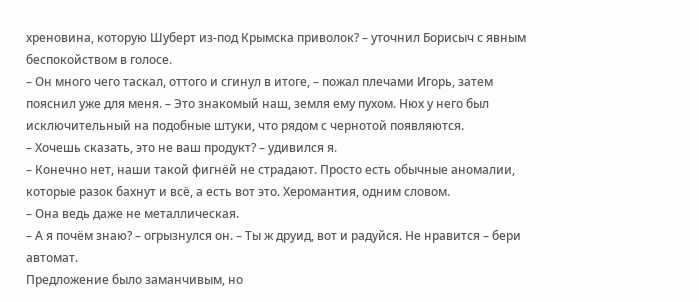хреновина, которую Шуберт из-под Крымска приволок? – уточнил Борисыч с явным беспокойством в голосе.
– Он много чего таскал, оттого и сгинул в итоге, – пожал плечами Игорь, затем пояснил уже для меня. – Это знакомый наш, земля ему пухом. Нюх у него был исключительный на подобные штуки, что рядом с чернотой появляются.
– Хочешь сказать, это не ваш продукт? – удивился я.
– Конечно нет, наши такой фигнёй не страдают. Просто есть обычные аномалии, которые разок бахнут и всё, а есть вот это. Херомантия, одним словом.
– Она ведь даже не металлическая.
– А я почём знаю? – огрызнулся он. – Ты ж друид, вот и радуйся. Не нравится – бери автомат.
Предложение было заманчивым, но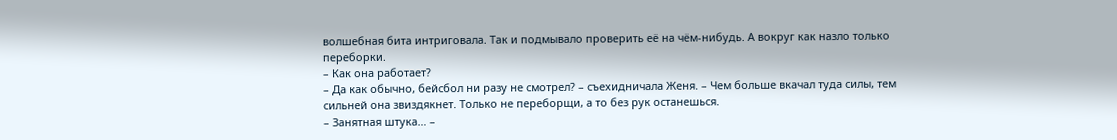волшебная бита интриговала. Так и подмывало проверить её на чём-нибудь. А вокруг как назло только переборки.
– Как она работает?
– Да как обычно, бейсбол ни разу не смотрел? – съехидничала Женя. – Чем больше вкачал туда силы, тем сильней она звиздякнет. Только не переборщи, а то без рук останешься.
– Занятная штука… –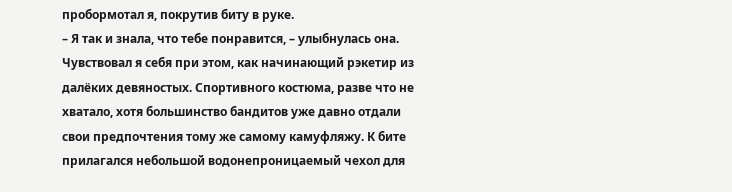пробормотал я, покрутив биту в руке.
– Я так и знала, что тебе понравится, – улыбнулась она.
Чувствовал я себя при этом, как начинающий рэкетир из далёких девяностых. Спортивного костюма, разве что не хватало, хотя большинство бандитов уже давно отдали свои предпочтения тому же самому камуфляжу. К бите прилагался небольшой водонепроницаемый чехол для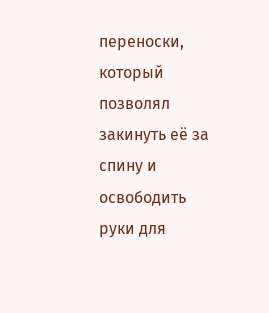переноски, который позволял закинуть её за спину и освободить руки для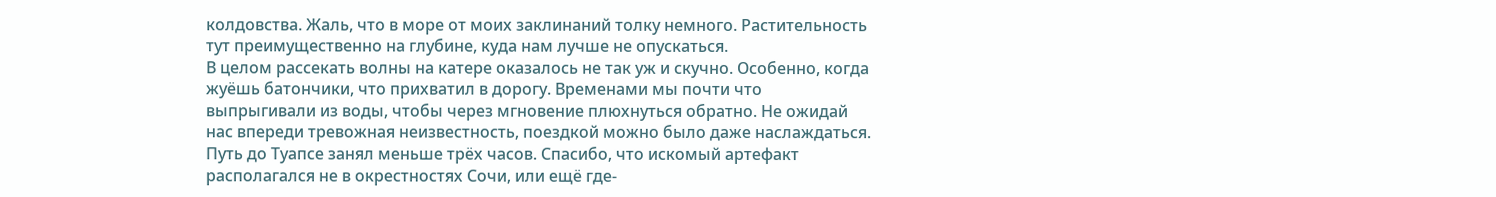колдовства. Жаль, что в море от моих заклинаний толку немного. Растительность тут преимущественно на глубине, куда нам лучше не опускаться.
В целом рассекать волны на катере оказалось не так уж и скучно. Особенно, когда жуёшь батончики, что прихватил в дорогу. Временами мы почти что выпрыгивали из воды, чтобы через мгновение плюхнуться обратно. Не ожидай нас впереди тревожная неизвестность, поездкой можно было даже наслаждаться.
Путь до Туапсе занял меньше трёх часов. Спасибо, что искомый артефакт располагался не в окрестностях Сочи, или ещё где-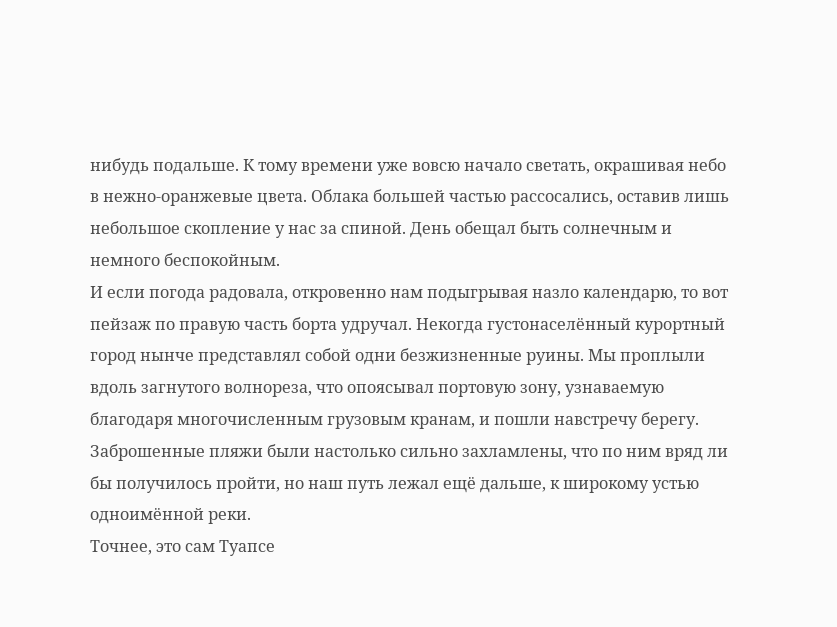нибудь подальше. К тому времени уже вовсю начало светать, окрашивая небо в нежно-оранжевые цвета. Облака большей частью рассосались, оставив лишь небольшое скопление у нас за спиной. День обещал быть солнечным и немного беспокойным.
И если погода радовала, откровенно нам подыгрывая назло календарю, то вот пейзаж по правую часть борта удручал. Некогда густонаселённый курортный город нынче представлял собой одни безжизненные руины. Мы проплыли вдоль загнутого волнореза, что опоясывал портовую зону, узнаваемую благодаря многочисленным грузовым кранам, и пошли навстречу берегу. Заброшенные пляжи были настолько сильно захламлены, что по ним вряд ли бы получилось пройти, но наш путь лежал ещё дальше, к широкому устью одноимённой реки.
Точнее, это сам Туапсе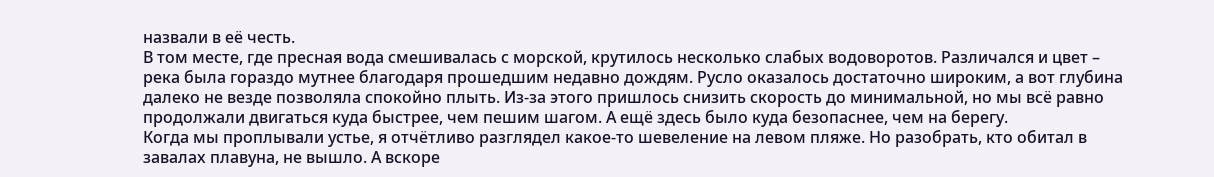назвали в её честь.
В том месте, где пресная вода смешивалась с морской, крутилось несколько слабых водоворотов. Различался и цвет – река была гораздо мутнее благодаря прошедшим недавно дождям. Русло оказалось достаточно широким, а вот глубина далеко не везде позволяла спокойно плыть. Из-за этого пришлось снизить скорость до минимальной, но мы всё равно продолжали двигаться куда быстрее, чем пешим шагом. А ещё здесь было куда безопаснее, чем на берегу.
Когда мы проплывали устье, я отчётливо разглядел какое-то шевеление на левом пляже. Но разобрать, кто обитал в завалах плавуна, не вышло. А вскоре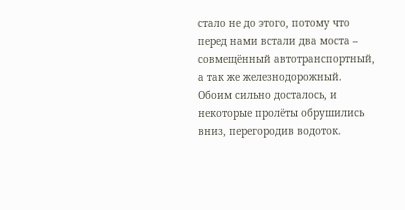стало не до этого, потому что перед нами встали два моста – совмещённый автотранспортный, а так же железнодорожный. Обоим сильно досталось, и некоторые пролёты обрушились вниз, перегородив водоток.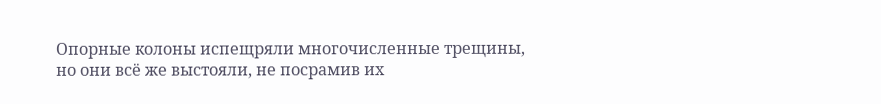Опорные колоны испещряли многочисленные трещины, но они всё же выстояли, не посрамив их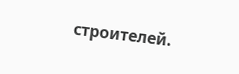строителей.